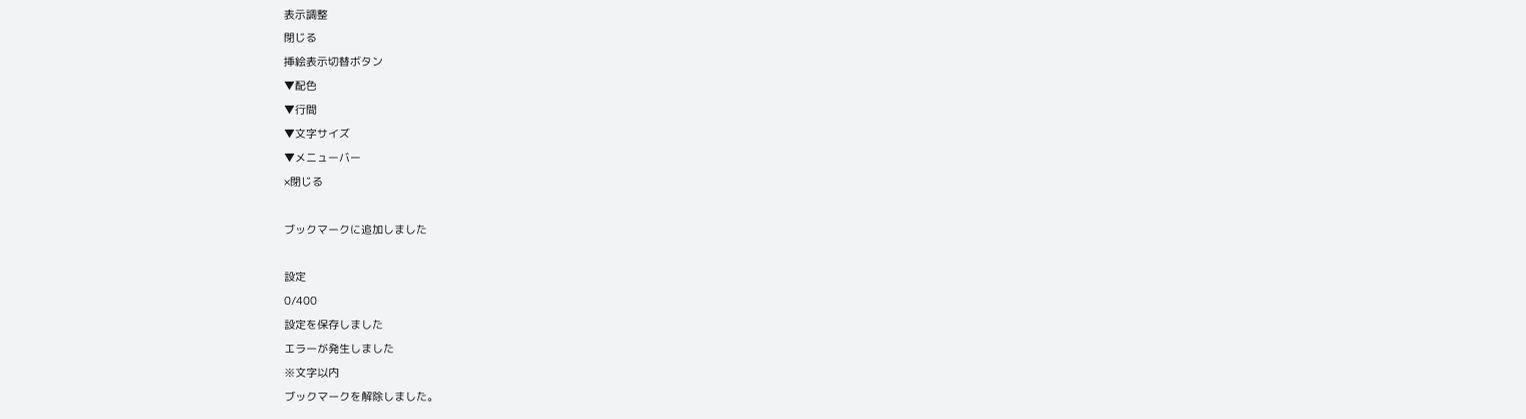表示調整
閉じる
挿絵表示切替ボタン
▼配色
▼行間
▼文字サイズ
▼メニューバー
×閉じる

ブックマークに追加しました

設定
0/400
設定を保存しました
エラーが発生しました
※文字以内
ブックマークを解除しました。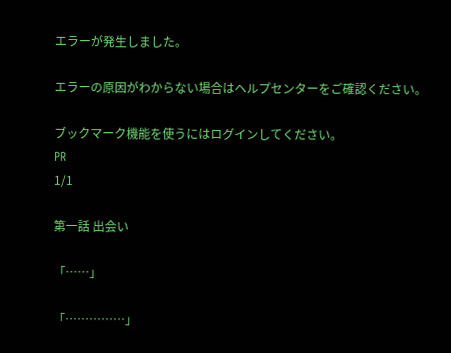エラーが発生しました。

エラーの原因がわからない場合はヘルプセンターをご確認ください。

ブックマーク機能を使うにはログインしてください。
PR
1/1

第一話 出会い

「……」

「……………」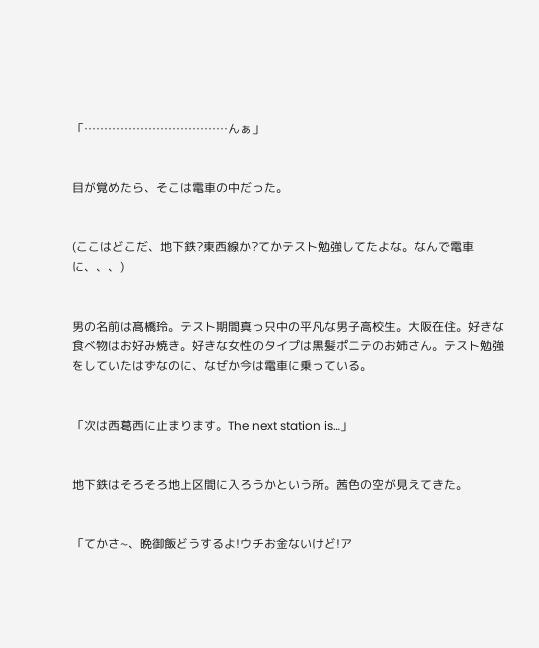「………………………………んぁ」


目が覚めたら、そこは電車の中だった。


(ここはどこだ、地下鉄?東西線か?てかテスト勉強してたよな。なんで電車に、、、)


男の名前は髙橋玲。テスト期間真っ只中の平凡な男子高校生。大阪在住。好きな食べ物はお好み焼き。好きな女性のタイプは黒髪ポニテのお姉さん。テスト勉強をしていたはずなのに、なぜか今は電車に乗っている。


「次は西葛西に止まります。The next station is…」


地下鉄はそろそろ地上区間に入ろうかという所。茜色の空が見えてきた。


「てかさ~、晩御飯どうするよ!ウチお金ないけど!ア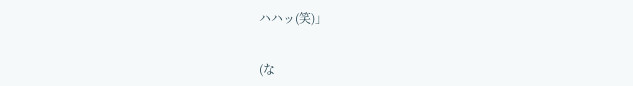ハハッ(笑)」


(な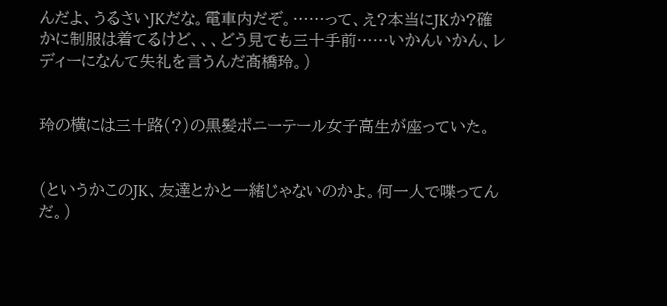んだよ、うるさいJKだな。電車内だぞ。……って、え?本当にJKか?確かに制服は着てるけど、、、どう見ても三十手前……いかんいかん、レディーになんて失礼を言うんだ髙橋玲。)


玲の横には三十路(?)の黒髪ポニーテール女子高生が座っていた。


(というかこのJK、友達とかと一緒じゃないのかよ。何一人で喋ってんだ。)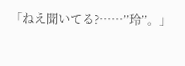「ねえ聞いてる?……’’玲’’。」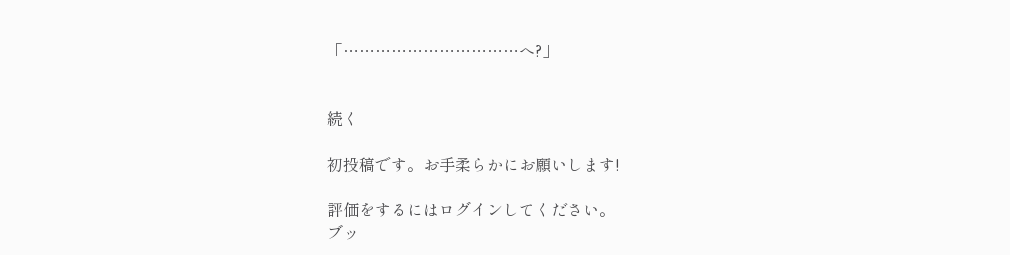「……………………………へ?」


続く

初投稿です。お手柔らかにお願いします!

評価をするにはログインしてください。
ブッ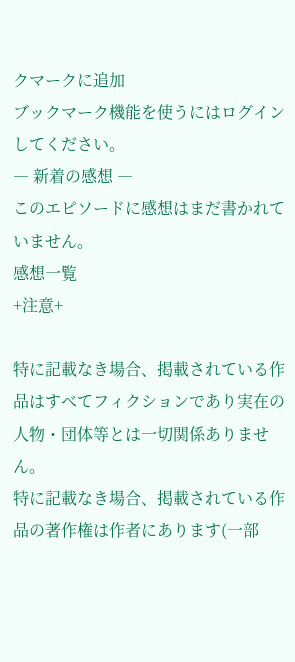クマークに追加
ブックマーク機能を使うにはログインしてください。
― 新着の感想 ―
このエピソードに感想はまだ書かれていません。
感想一覧
+注意+

特に記載なき場合、掲載されている作品はすべてフィクションであり実在の人物・団体等とは一切関係ありません。
特に記載なき場合、掲載されている作品の著作権は作者にあります(一部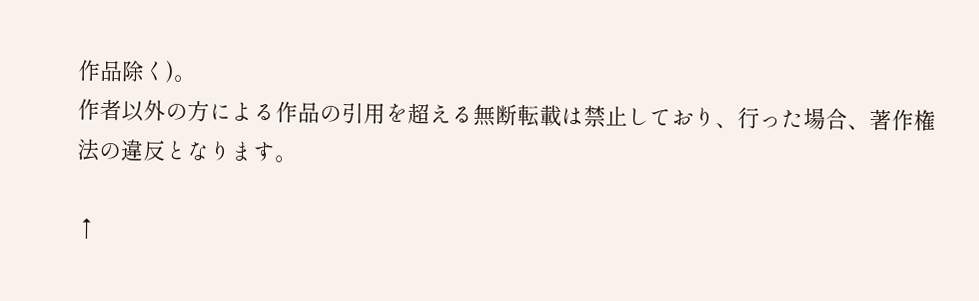作品除く)。
作者以外の方による作品の引用を超える無断転載は禁止しており、行った場合、著作権法の違反となります。

↑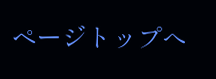ページトップへ